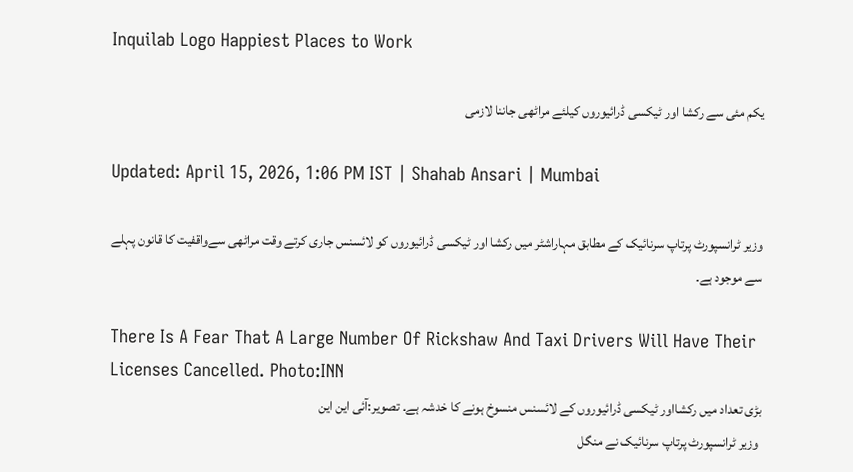Inquilab Logo Happiest Places to Work

یکم مئی سے رکشا اور ٹیکسی ڈرائیوروں کیلئے مراٹھی جاننا لازمی

Updated: April 15, 2026, 1:06 PM IST | Shahab Ansari | Mumbai

وزیر ٹرانسپورٹ پرتاپ سرنائیک کے مطابق مہاراشٹر میں رکشا اور ٹیکسی ڈرائیوروں کو لائسنس جاری کرتے وقت مراٹھی سےواقفیت کا قانون پہلے سے موجود ہے۔

There Is A Fear That A Large Number Of Rickshaw And Taxi Drivers Will Have Their Licenses Cancelled. Photo:INN
بڑی تعداد میں رکشااور ٹیکسی ڈرائیوروں کے لائسنس منسوخ ہونے کا خدشہ ہے۔ تصویر:آئی این این
 وزیر ٹرانسپورٹ پرتاپ سرنائیک نے منگل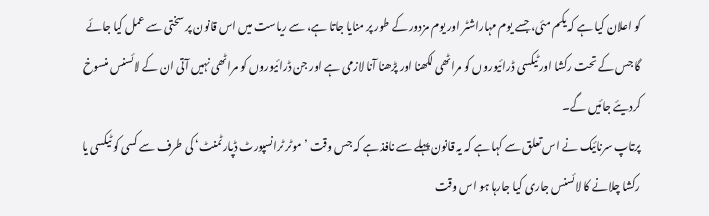کو اعلان کیا ہے کہ یکم مئی، جسے یوم مہاراشٹر اور یوم مزدور کے طور پر منایا جاتا ہے، سے ریاست میں اس قانون پر سختی سے عمل کیا جائے گا جس کے تحت رکشا اور ٹیکسی ڈرائیوروں کو مراٹھی لکھنا اور پڑھنا آنا لازمی ہے اور جن ڈرائیوروں کو مراٹھی نہیں آتی ان کے لائسنس منسوخ کردیئے جائیں گے۔
پرتاپ سرنائیک نے اس تعلق سے کہا ہے کہ یہ قانون پہلے سے نافذ ہے کہ جس وقت ’موٹر ٹرانسپورٹ ڈپارٹمنٹ‘ کی طرف سے کسی کو ٹیکسی یا رکشا چلانے کا لائسنس جاری کیا جارہا ہو اس وقت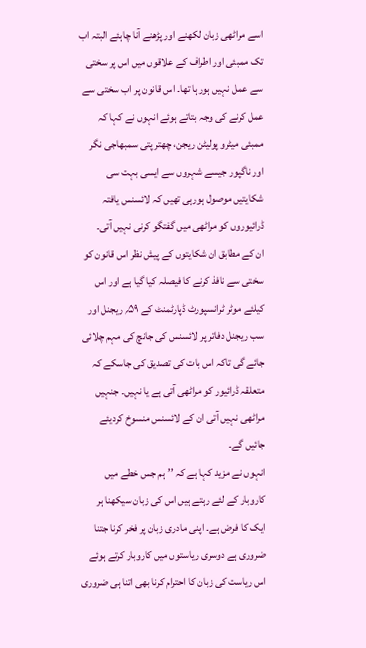اسے مراٹھی زبان لکھنے اور پڑھنے آنا چاہئے البتہ اب تک ممبئی اور اطراف کے علاقوں میں اس پر سختی سے عمل نہیں ہورہا تھا۔ اس قانون پر اب سختی سے عمل کرنے کی وجہ بتاتے ہوئے انہوں نے کہا کہ ممبئی میٹرو پولیٹن ریجن، چھتر پتی سمبھاجی نگر اور ناگپور جیسے شہروں سے ایسی بہت سی شکایتیں موصول ہورہی تھیں کہ لائسنس یافتہ ڈرائیوروں کو مراٹھی میں گفتگو کرنی نہیں آتی۔
ان کے مطابق ان شکایتوں کے پیش نظر اس قانون کو سختی سے نافذ کرنے کا فیصلہ کیا گیا ہے اور اس کیلئے موٹر ٹرانسپورٹ ڈپارٹمنٹ کے ۵۹؍ ریجنل اور سب ریجنل دفاتر پر لائسنس کی جانچ کی مہم چلائی جائے گی تاکہ اس بات کی تصدیق کی جاسکے کہ متعلقہ ڈرائیور کو مراٹھی آتی ہے یا نہیں۔ جنہیں مراٹھی نہیں آتی ان کے لائسنس منسوخ کردیئے جائیں گے۔
انہوں نے مزید کہا ہے کہ ’’ہم جس خطے میں کاروبار کے لئے رہتے ہیں اس کی زبان سیکھنا ہر ایک کا فرض ہے۔ اپنی مادری زبان پر فخر کرنا جتنا ضروری ہے دوسری ریاستوں میں کاروبار کرتے ہوئے اس ریاست کی زبان کا احترام کرنا بھی اتنا ہی ضروری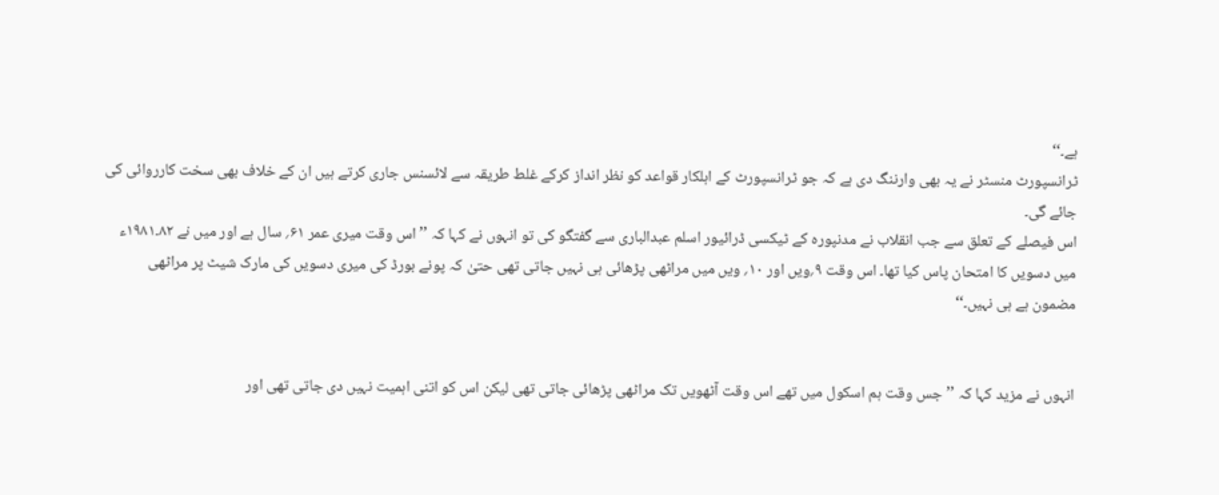ہے۔‘‘
ٹرانسپورٹ منسٹر نے یہ بھی وارننگ دی ہے کہ جو ٹرانسپورٹ کے اہلکار قواعد کو نظر انداز کرکے غلط طریقہ سے لائسنس جاری کرتے ہیں ان کے خلاف بھی سخت کارروائی کی جائے گی۔
اس فیصلے کے تعلق سے جب انقلاب نے مدنپورہ کے ٹیکسی ڈرائیور اسلم عبدالباری سے گفتگو کی تو انہوں نے کہا کہ ’’اس وقت میری عمر ۶۱؍ سال ہے اور میں نے ۸۲۔۱۹۸۱ء میں دسویں کا امتحان پاس کیا تھا۔ اس وقت ۹؍ویں اور ۱۰؍ ویں میں مراٹھی پڑھائی ہی نہیں جاتی تھی حتیٰ کہ پونے بورڈ کی میری دسویں کی مارک شیٹ پر مراٹھی مضمون ہے ہی نہیں۔‘‘


انہوں نے مزید کہا کہ ’’جس وقت ہم اسکول میں تھے اس وقت آٹھویں تک مراٹھی پڑھائی جاتی تھی لیکن اس کو اتنی اہمیت نہیں دی جاتی تھی اور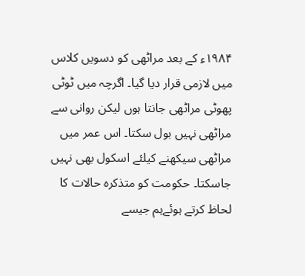۱۹۸۴ء کے بعد مراٹھی کو دسویں کلاس میں لازمی قرار دیا گیا۔ اگرچہ میں ٹوٹی پھوٹی مراٹھی جانتا ہوں لیکن روانی سے مراٹھی نہیں بول سکتا۔ اس عمر میں مراٹھی سیکھنے کیلئے اسکول بھی نہیں جاسکتا۔ حکومت کو متذکرہ حالات کا  لحاظ کرتے ہوئےہم جیسے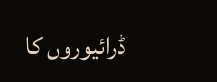ڈرائیوروں کا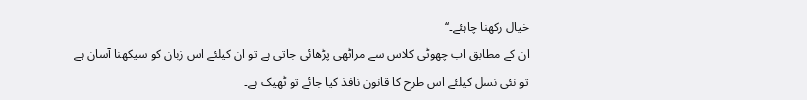خیال رکھنا چاہئے۔‘‘
ان کے مطابق اب چھوٹی کلاس سے مراٹھی پڑھائی جاتی ہے تو ان کیلئے اس زبان کو سیکھنا آسان ہے تو نئی نسل کیلئے اس طرح کا قانون نافذ کیا جائے تو ٹھیک ہے۔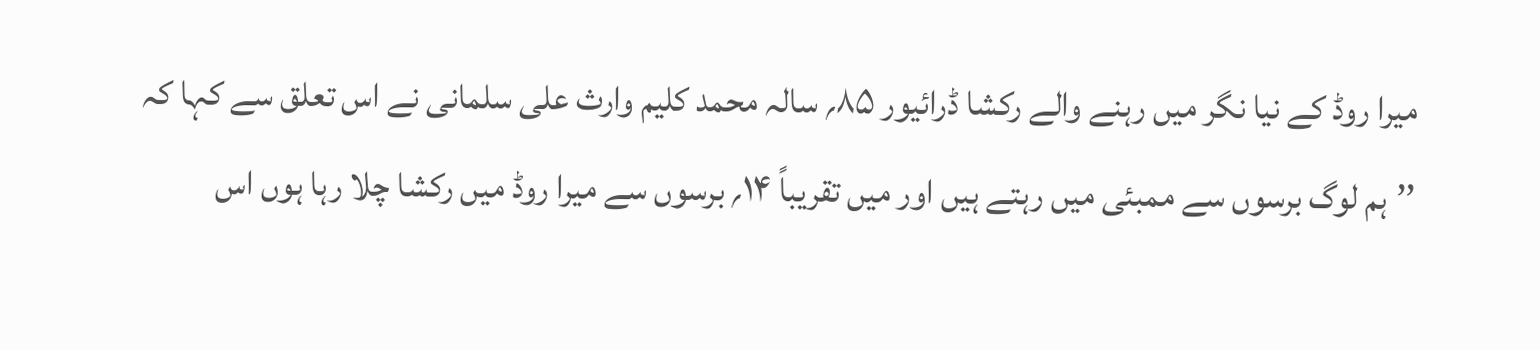میرا روڈ کے نیا نگر میں رہنے والے رکشا ڈرائیور ۸۵؍ سالہ محمد کلیم وارث علی سلمانی نے اس تعلق سے کہا کہ ’’ہم لوگ برسوں سے ممبئی میں رہتے ہیں اور میں تقریباً ۱۴؍ برسوں سے میرا روڈ میں رکشا چلا رہا ہوں اس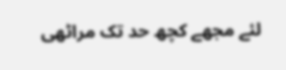لئے مجھے کچھ حد تک مراٹھی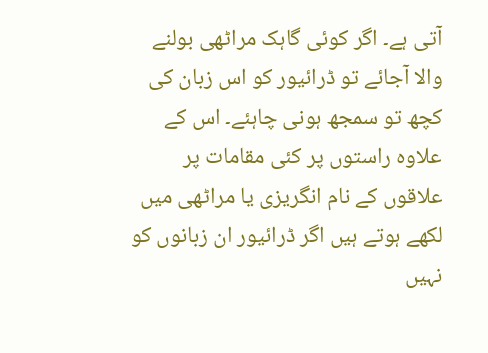آتی ہے۔ اگر کوئی گاہک مراٹھی بولنے والا آجائے تو ڈرائیور کو اس زبان کی کچھ تو سمجھ ہونی چاہئے۔ اس کے علاوہ راستوں پر کئی مقامات پر علاقوں کے نام انگریزی یا مراٹھی میں لکھے ہوتے ہیں اگر ڈرائیور ان زبانوں کو نہیں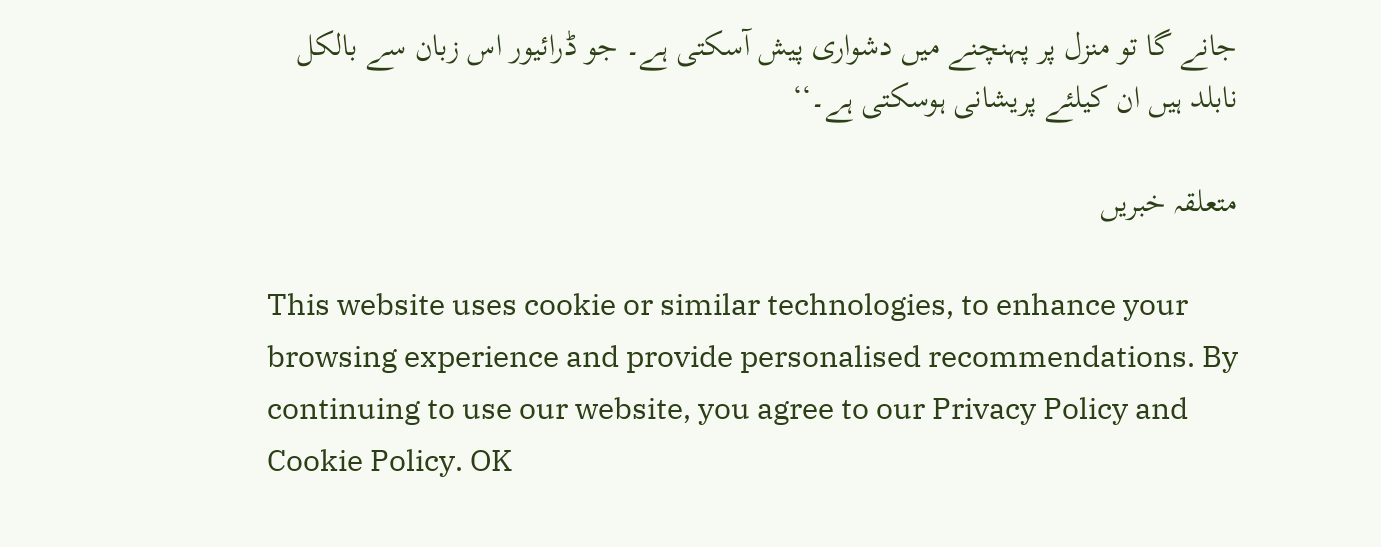جانے گا تو منزل پر پہنچنے میں دشواری پیش آسکتی ہے۔ جو ڈرائیور اس زبان سے بالکل نابلد ہیں ان کیلئے پریشانی ہوسکتی ہے۔‘‘

متعلقہ خبریں

This website uses cookie or similar technologies, to enhance your browsing experience and provide personalised recommendations. By continuing to use our website, you agree to our Privacy Policy and Cookie Policy. OK